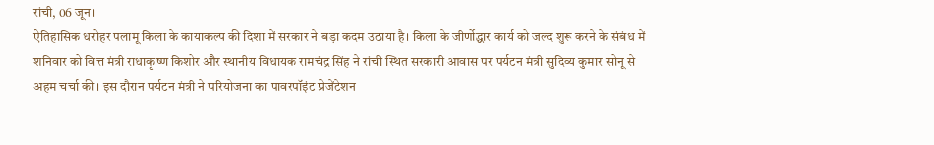रांची, 06 जून।
ऐतिहासिक धरोहर पलामू किला के कायाकल्प की दिशा में सरकार ने बड़ा कदम उठाया है। किला के जीर्णोद्धार कार्य को जल्द शुरू करने के संबंध में शनिवार को वित्त मंत्री राधाकृष्ण किशोर और स्थानीय विधायक रामचंद्र सिंह ने रांची स्थित सरकारी आवास पर पर्यटन मंत्री सुदिव्य कुमार सोनू से अहम चर्चा की। इस दौरान पर्यटन मंत्री ने परियोजना का पावरपॉइंट प्रेजेंटेशन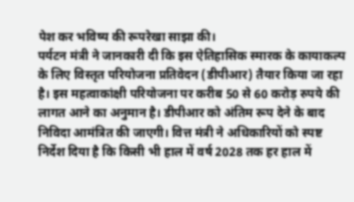पेश कर भविष्य की रूपरेखा साझा की।
पर्यटन मंत्री ने जानकारी दी कि इस ऐतिहासिक स्मारक के कायाकल्प के लिए विस्तृत परियोजना प्रतिवेदन (डीपीआर) तैयार किया जा रहा है। इस महत्वाकांक्षी परियोजना पर करीब 50 से 60 करोड़ रुपये की लागत आने का अनुमान है। डीपीआर को अंतिम रूप देने के बाद निविदा आमंत्रित की जाएगी। वित्त मंत्री ने अधिकारियों को स्पष्ट निर्देश दिया है कि किसी भी हाल में वर्ष 2028 तक हर हाल में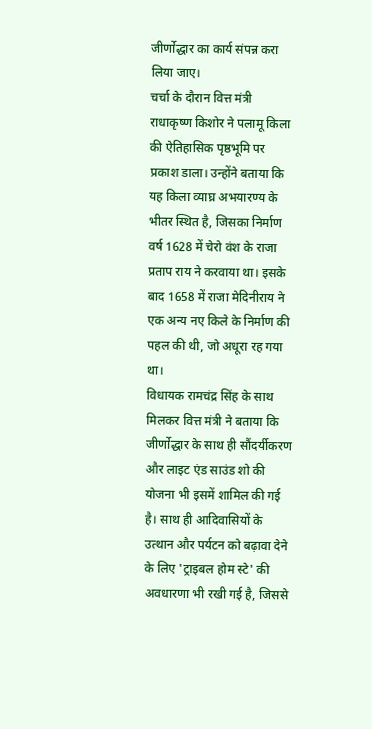जीर्णोद्धार का कार्य संपन्न करा लिया जाए।
चर्चा के दौरान वित्त मंत्री राधाकृष्ण किशोर ने पलामू किला की ऐतिहासिक पृष्ठभूमि पर प्रकाश डाला। उन्होंने बताया कि यह किला व्याघ्र अभयारण्य के भीतर स्थित है, जिसका निर्माण वर्ष 1628 में चेरो वंश के राजा प्रताप राय ने करवाया था। इसके बाद 1658 में राजा मेदिनीराय ने एक अन्य नए किले के निर्माण की पहल की थी, जो अधूरा रह गया था।
विधायक रामचंद्र सिंह के साथ मिलकर वित्त मंत्री ने बताया कि जीर्णोद्धार के साथ ही सौंदर्यीकरण और लाइट एंड साउंड शो की योजना भी इसमें शामिल की गई है। साथ ही आदिवासियों के उत्थान और पर्यटन को बढ़ावा देने के लिए 'ट्राइबल होम स्टे' की अवधारणा भी रखी गई है, जिससे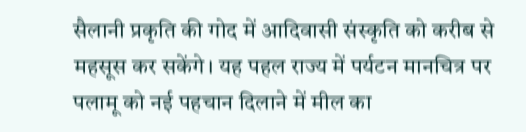सैलानी प्रकृति की गोद में आदिवासी संस्कृति को करीब से महसूस कर सकेंगे। यह पहल राज्य में पर्यटन मानचित्र पर पलामू को नई पहचान दिलाने में मील का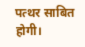पत्थर साबित होगी।